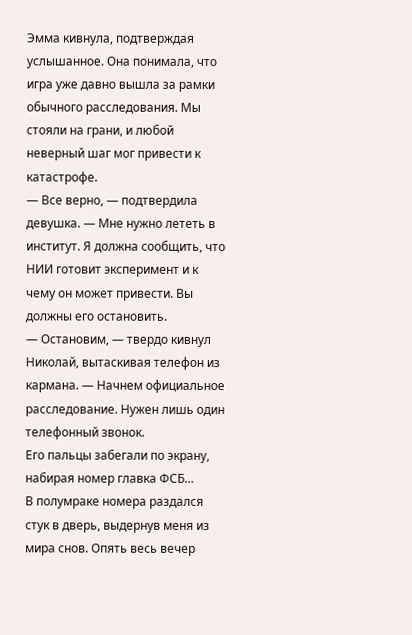Эмма кивнула, подтверждая услышанное. Она понимала, что игра уже давно вышла за рамки обычного расследования. Мы стояли на грани, и любой неверный шаг мог привести к катастрофе.
— Все верно, — подтвердила девушка. — Мне нужно лететь в институт. Я должна сообщить, что НИИ готовит эксперимент и к чему он может привести. Вы должны его остановить.
— Остановим, — твердо кивнул Николай, вытаскивая телефон из кармана. — Начнем официальное расследование. Нужен лишь один телефонный звонок.
Его пальцы забегали по экрану, набирая номер главка ФСБ…
В полумраке номера раздался стук в дверь, выдернув меня из мира снов. Опять весь вечер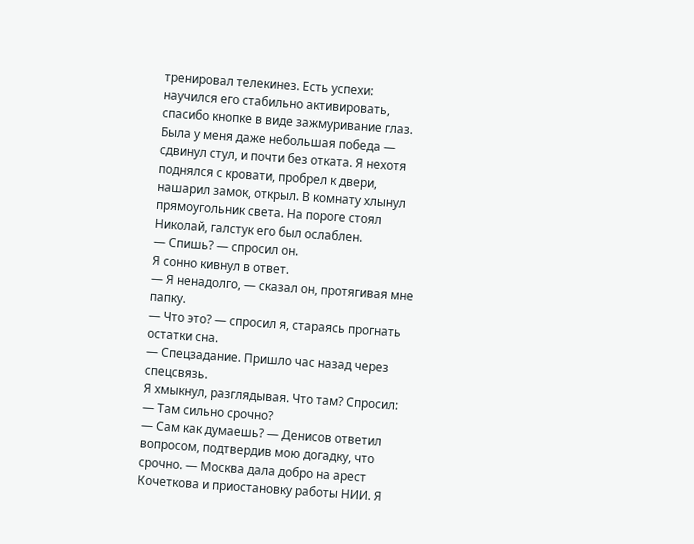тренировал телекинез. Есть успехи: научился его стабильно активировать, спасибо кнопке в виде зажмуривание глаз. Была у меня даже небольшая победа — сдвинул стул, и почти без отката. Я нехотя поднялся с кровати, пробрел к двери, нашарил замок, открыл. В комнату хлынул прямоугольник света. На пороге стоял Николай, галстук его был ослаблен.
— Спишь? — спросил он.
Я сонно кивнул в ответ.
— Я ненадолго, — сказал он, протягивая мне папку.
— Что это? — спросил я, стараясь прогнать остатки сна.
— Спецзадание. Пришло час назад через спецсвязь.
Я хмыкнул, разглядывая. Что там? Спросил:
— Там сильно срочно?
— Сам как думаешь? — Денисов ответил вопросом, подтвердив мою догадку, что срочно. — Москва дала добро на арест Кочеткова и приостановку работы НИИ. Я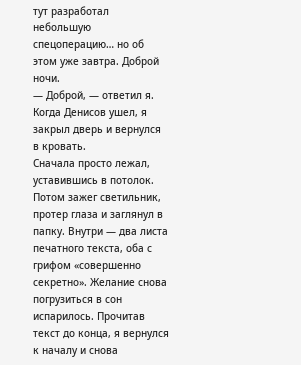тут разработал небольшую спецоперацию… но об этом уже завтра. Доброй ночи.
— Доброй, — ответил я. Когда Денисов ушел, я закрыл дверь и вернулся в кровать.
Сначала просто лежал, уставившись в потолок. Потом зажег светильник, протер глаза и заглянул в папку. Внутри — два листа печатного текста, оба с грифом «совершенно секретно». Желание снова погрузиться в сон испарилось. Прочитав текст до конца, я вернулся к началу и снова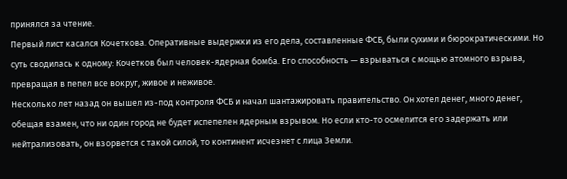принялся за чтение.
Первый лист касался Кочеткова. Оперативные выдержки из его дела, составленные ФСБ, были сухими и бюрократическими. Но суть сводилась к одному: Кочетков был человек-ядерная бомба. Его способность — взрываться с мощью атомного взрыва, превращая в пепел все вокруг, живое и неживое.
Несколько лет назад он вышел из-под контроля ФСБ и начал шантажировать правительство. Он хотел денег, много денег, обещая взамен, что ни один город не будет испепелен ядерным взрывом. Но если кто-то осмелится его задержать или нейтрализовать, он взорвется с такой силой, то континент исчезнет с лица Земли.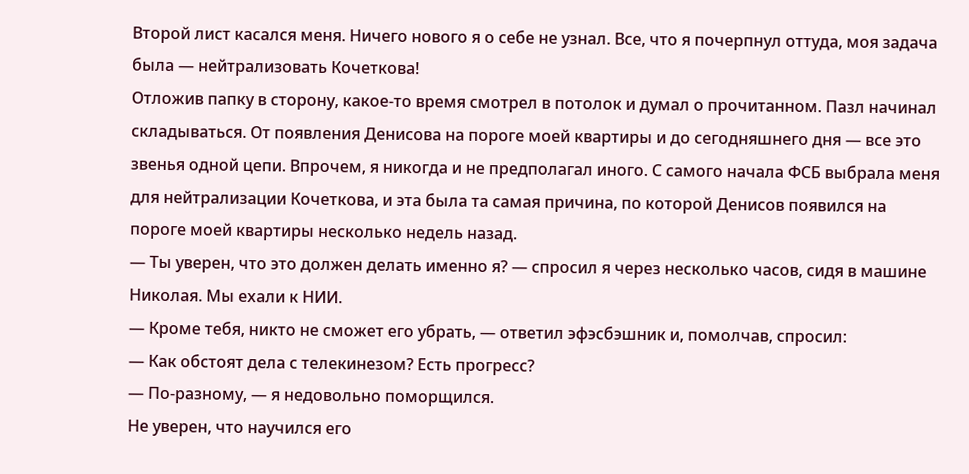Второй лист касался меня. Ничего нового я о себе не узнал. Все, что я почерпнул оттуда, моя задача была — нейтрализовать Кочеткова!
Отложив папку в сторону, какое-то время смотрел в потолок и думал о прочитанном. Пазл начинал складываться. От появления Денисова на пороге моей квартиры и до сегодняшнего дня — все это звенья одной цепи. Впрочем, я никогда и не предполагал иного. С самого начала ФСБ выбрала меня для нейтрализации Кочеткова, и эта была та самая причина, по которой Денисов появился на пороге моей квартиры несколько недель назад.
— Ты уверен, что это должен делать именно я? — спросил я через несколько часов, сидя в машине Николая. Мы ехали к НИИ.
— Кроме тебя, никто не сможет его убрать, — ответил эфэсбэшник и, помолчав, спросил:
— Как обстоят дела с телекинезом? Есть прогресс?
— По-разному, — я недовольно поморщился.
Не уверен, что научился его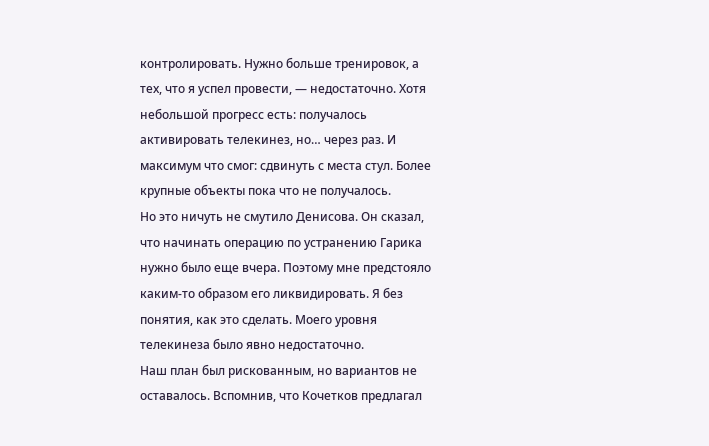контролировать. Нужно больше тренировок, а тех, что я успел провести, — недостаточно. Хотя небольшой прогресс есть: получалось активировать телекинез, но… через раз. И максимум что смог: сдвинуть с места стул. Более крупные объекты пока что не получалось.
Но это ничуть не смутило Денисова. Он сказал, что начинать операцию по устранению Гарика нужно было еще вчера. Поэтому мне предстояло каким-то образом его ликвидировать. Я без понятия, как это сделать. Моего уровня телекинеза было явно недостаточно.
Наш план был рискованным, но вариантов не оставалось. Вспомнив, что Кочетков предлагал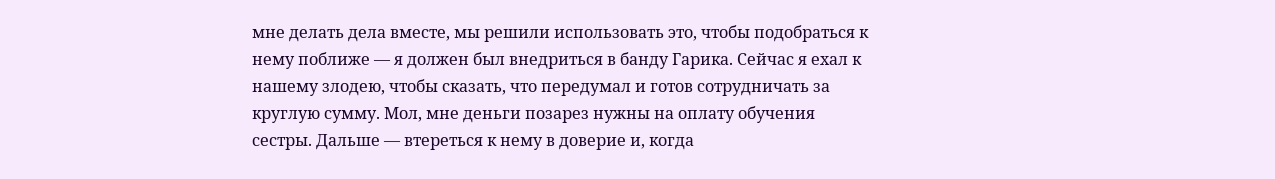мне делать дела вместе, мы решили использовать это, чтобы подобраться к нему поближе — я должен был внедриться в банду Гарика. Сейчас я ехал к нашему злодею, чтобы сказать, что передумал и готов сотрудничать за круглую сумму. Мол, мне деньги позарез нужны на оплату обучения сестры. Дальше — втереться к нему в доверие и, когда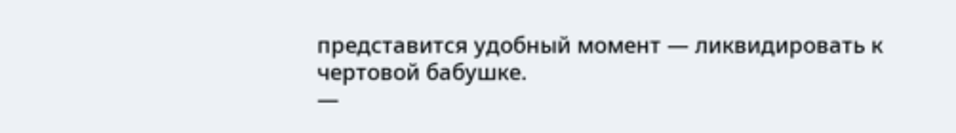представится удобный момент — ликвидировать к чертовой бабушке.
—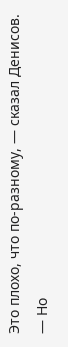Это плохо, что по-разному, — сказал Денисов. — Но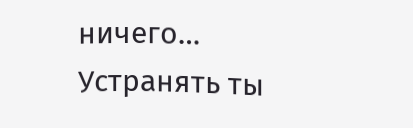ничего… Устранять ты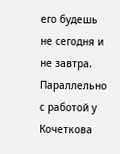его будешь не сегодня и не завтра. Параллельно с работой у Кочеткова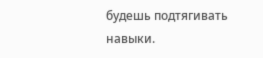будешь подтягивать навыки.